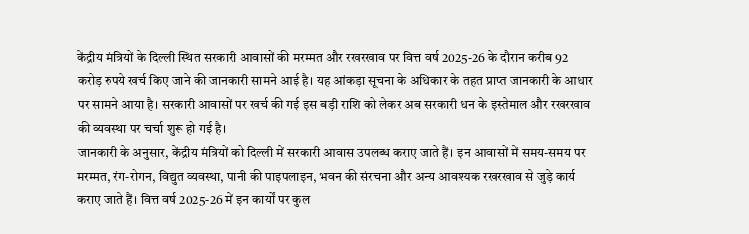केंद्रीय मंत्रियों के दिल्ली स्थित सरकारी आवासों की मरम्मत और रखरखाव पर वित्त वर्ष 2025-26 के दौरान करीब 92 करोड़ रुपये खर्च किए जाने की जानकारी सामने आई है। यह आंकड़ा सूचना के अधिकार के तहत प्राप्त जानकारी के आधार पर सामने आया है। सरकारी आवासों पर खर्च की गई इस बड़ी राशि को लेकर अब सरकारी धन के इस्तेमाल और रखरखाव की व्यवस्था पर चर्चा शुरू हो गई है।
जानकारी के अनुसार, केंद्रीय मंत्रियों को दिल्ली में सरकारी आवास उपलब्ध कराए जाते हैं। इन आवासों में समय-समय पर मरम्मत, रंग-रोगन, विद्युत व्यवस्था, पानी की पाइपलाइन, भवन की संरचना और अन्य आवश्यक रखरखाव से जुड़े कार्य कराए जाते हैं। वित्त वर्ष 2025-26 में इन कार्यों पर कुल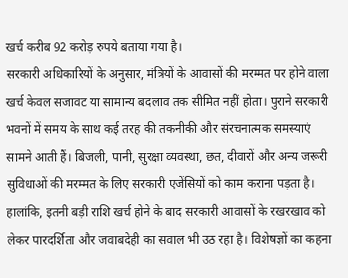खर्च करीब 92 करोड़ रुपये बताया गया है।
सरकारी अधिकारियों के अनुसार, मंत्रियों के आवासों की मरम्मत पर होने वाला खर्च केवल सजावट या सामान्य बदलाव तक सीमित नहीं होता। पुराने सरकारी भवनों में समय के साथ कई तरह की तकनीकी और संरचनात्मक समस्याएं सामने आती हैं। बिजली, पानी, सुरक्षा व्यवस्था, छत, दीवारों और अन्य जरूरी सुविधाओं की मरम्मत के लिए सरकारी एजेंसियों को काम कराना पड़ता है।
हालांकि, इतनी बड़ी राशि खर्च होने के बाद सरकारी आवासों के रखरखाव को लेकर पारदर्शिता और जवाबदेही का सवाल भी उठ रहा है। विशेषज्ञों का कहना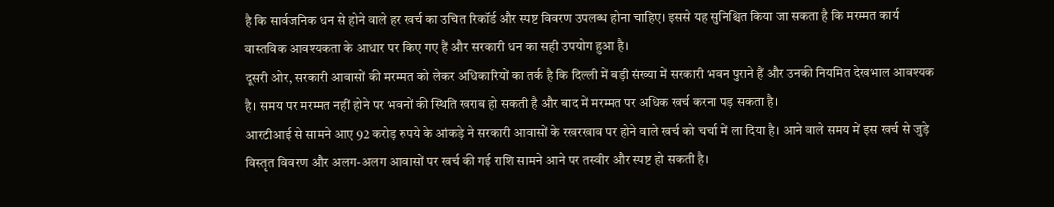है कि सार्वजनिक धन से होने वाले हर खर्च का उचित रिकॉर्ड और स्पष्ट विवरण उपलब्ध होना चाहिए। इससे यह सुनिश्चित किया जा सकता है कि मरम्मत कार्य वास्तविक आवश्यकता के आधार पर किए गए हैं और सरकारी धन का सही उपयोग हुआ है।
दूसरी ओर, सरकारी आवासों की मरम्मत को लेकर अधिकारियों का तर्क है कि दिल्ली में बड़ी संख्या में सरकारी भवन पुराने हैं और उनकी नियमित देखभाल आवश्यक है। समय पर मरम्मत नहीं होने पर भवनों की स्थिति खराब हो सकती है और बाद में मरम्मत पर अधिक खर्च करना पड़ सकता है।
आरटीआई से सामने आए 92 करोड़ रुपये के आंकड़े ने सरकारी आवासों के रखरखाव पर होने वाले खर्च को चर्चा में ला दिया है। आने वाले समय में इस खर्च से जुड़े विस्तृत विवरण और अलग-अलग आवासों पर खर्च की गई राशि सामने आने पर तस्वीर और स्पष्ट हो सकती है।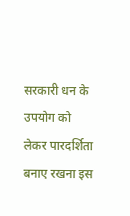सरकारी धन के उपयोग को लेकर पारदर्शिता बनाए रखना इस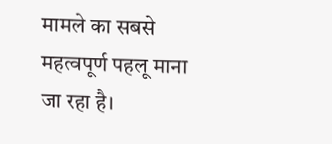मामले का सबसे महत्वपूर्ण पहलू माना जा रहा है।